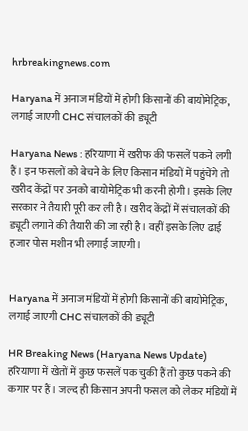hrbreakingnews.com

Haryana में अनाज मंडियों में होगी किसानों की बायोमेट्रिक, लगाई जाएगी CHC संचालकों की ड्यूटी

Haryana News : हरियाणा में खरीफ की फसलें पकने लगी हैं। इन फसलों को बेचने के लिए किसान मंडियों में पहुंचेंगे तो खरीद केंद्रों पर उनको बायोमेट्रिक भी करनी होगी। इसके लिए सरकार ने तैयारी पूरी कर ली है। खरीद केंद्रों में संचालकों की ड्यूटी लगाने की तैयारी की जा रही है। वहीं इसके लिए ढाई हजार पोस मशीन भी लगाई जाएगी।


Haryana में अनाज मंडियों में होगी किसानों की बायोमेट्रिक, लगाई जाएगी CHC संचालकों की ड्यूटी

HR Breaking News (Haryana News Update) हरियाणा में खेतों में कुछ फसलें पक चुकी हैं तो कुछ पकने की कगार पर हैं। जल्द ही किसान अपनी फसल को लेकर मंडियों में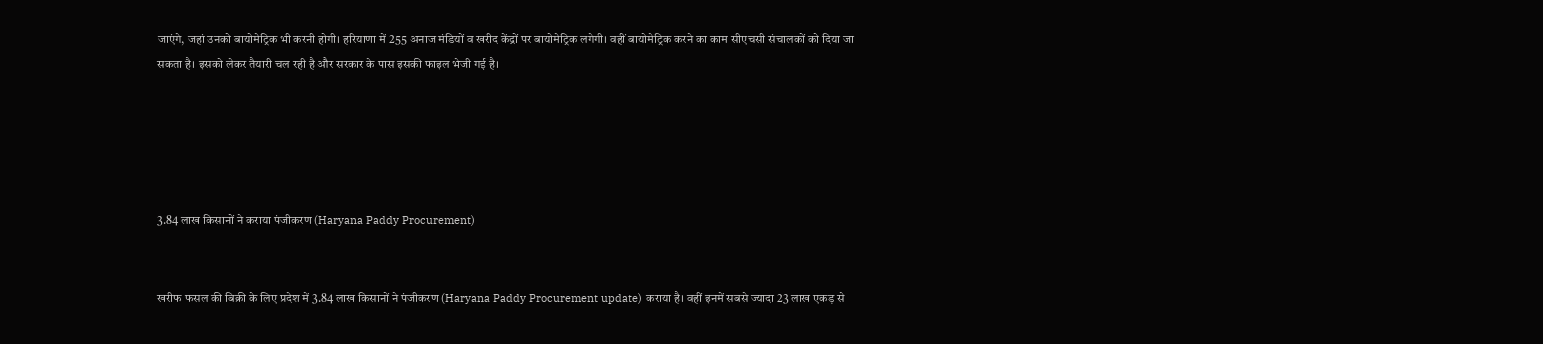जाएंगे, जहां उनको बायोमेट्रिक भी करनी होगी। हरियाणा में 255 अनाज मंडियों व खरीद केंद्रों पर बायोमेट्रिक लगेगी। वहीं बायोमेट्रिक करने का काम सीएचसी संचालकों को दिया जा सकता है। इसको लेकर तैयारी चल रही है और सरकार के पास इसकी फाइल भेजी गई है।





3.84 लाख किसानों ने कराया पंजीकरण (Haryana Paddy Procurement)


खरीफ फसल की बिक्री के लिए प्रदेश में 3.84 लाख किसानों ने पंजीकरण (Haryana Paddy Procurement update) कराया है। वहीं इनमें सबसे ज्यादा 23 लाख एकड़ से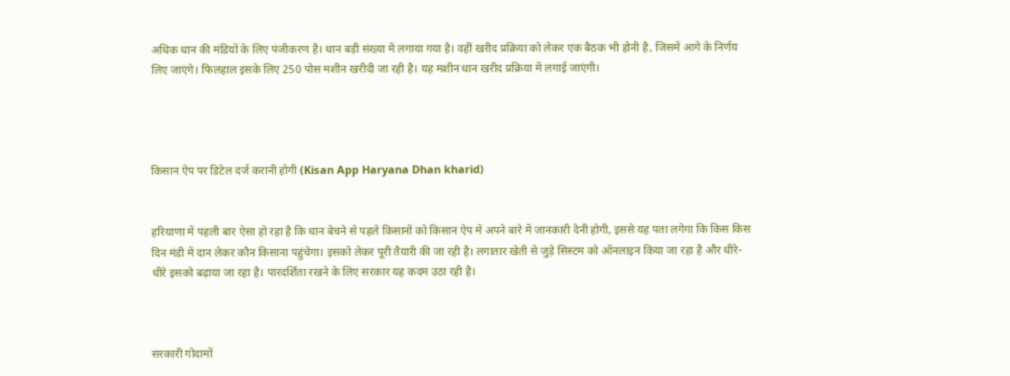अधिक धान की मंडियों के लिए पंजीकरण है। धान बड़ी संख्या में लगाया गया है। वहीं खरीद प्रक्रिया को लेकर एक बैठक भी होनी है, जिसमें आगे के निर्णय लिए जाएंगे। फिलहाल इसके लिए 250 पोस मशीन खरीदी जा रही है। यह मशीन धान खरीद प्रक्रिया में लगाई जाएंगी।




किसान ऐप पर डिटेल दर्ज करानी होगी (Kisan App Haryana Dhan kharid)


हरियाणा में पहली बार ऐसा हो रहा है कि धान बेचने से पहले किसानों को किसान ऐप में अपने बारे में जानकारी देनी होगी, इससे यह पता लगेगा कि किस किस दिन मंडी में दान लेकर कौन किसाना पहुंचेगा। इसको लेकर पूरी तैयारी की जा रही है। लगातार खेती से जुड़े सिस्टम को ऑनलाइन किया जा रहा है और धीरे-धीरे इसको बढ़ाया जा रहा है। पारदर्शिता रखने के लिए सरकार यह कदम उठा रही है।



सरकारी गोदामों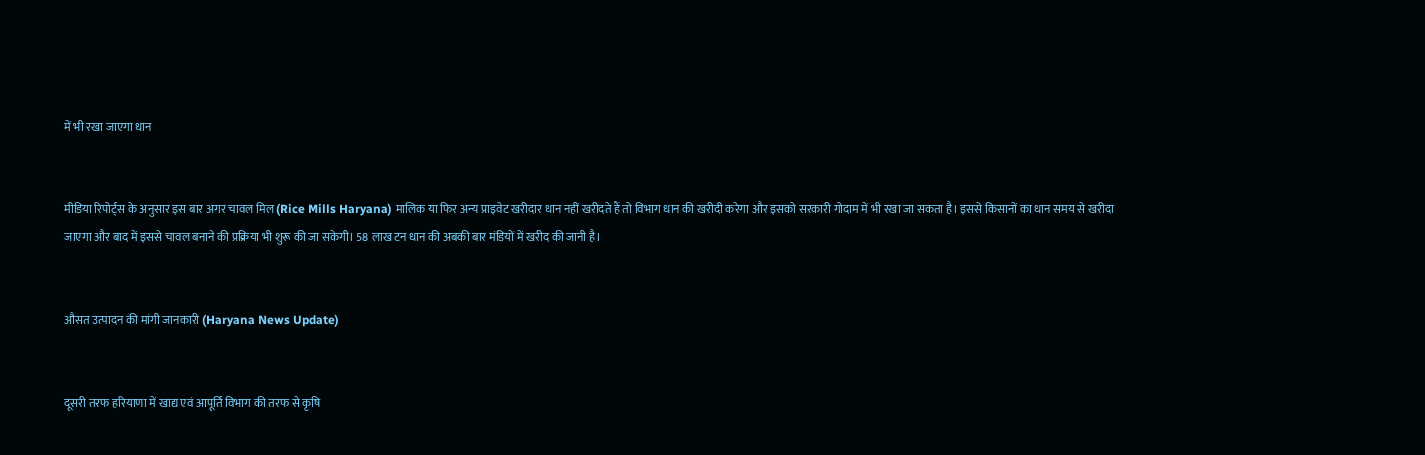में भी रखा जाएगा धान


मीडिया रिपोर्ट्स के अनुसार इस बार अगर चावल मिल (Rice Mills Haryana) मालिक या फिर अन्य प्राइवेट खरीदार धान नहीं खरीदते हैं तो विभाग धान की खरीदी करेगा और इसको सरकारी गोदाम में भी रखा जा सकता है। इससे किसानों का धान समय से खरीदा जाएगा और बाद में इससे चावल बनाने की प्रक्रिया भी शुरू की जा सकेगी। 58 लाख टन धान की अबकी बार मंडियों में खरीद की जानी है।


औसत उत्पादन की मांगी जानकारी (Haryana News Update)


दूसरी तरफ हरियाणा में खाद्य एवं आपूर्ति विभाग की तरफ से कृषि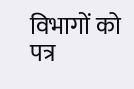विभागों को पत्र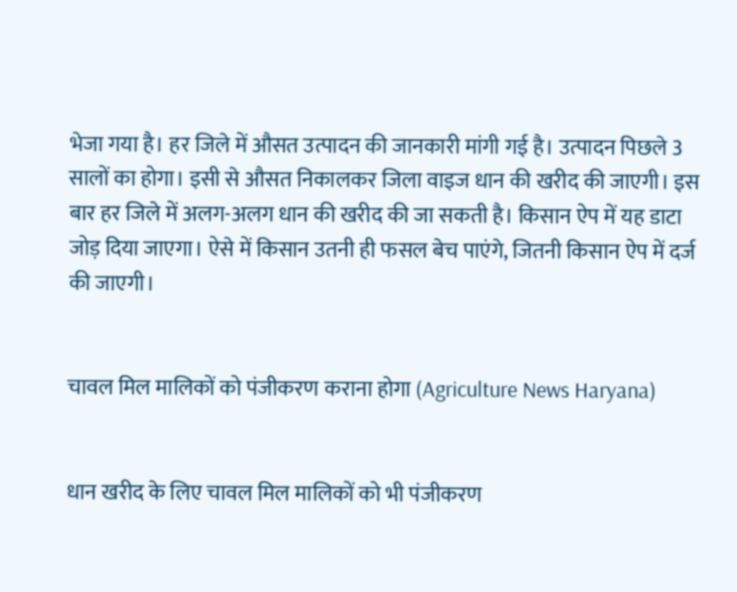भेजा गया है। हर जिले में औसत उत्पादन की जानकारी मांगी गई है। उत्पादन पिछले 3 सालों का होगा। इसी से औसत निकालकर जिला वाइज धान की खरीद की जाएगी। इस बार हर जिले में अलग-अलग धान की खरीद की जा सकती है। किसान ऐप में यह डाटा जोड़ दिया जाएगा। ऐसे में किसान उतनी ही फसल बेच पाएंगे, जितनी किसान ऐप में दर्ज की जाएगी।


चावल मिल मालिकों को पंजीकरण कराना होगा (Agriculture News Haryana)


धान खरीद के लिए चावल मिल मालिकों को भी पंजीकरण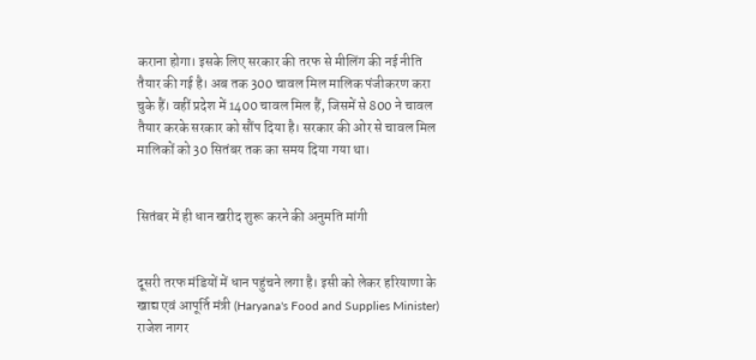कराना होगा। इसके लिए सरकार की तरफ से मीलिंग की नई नीति तैयार की गई है। अब तक 300 चावल मिल मालिक पंजीकरण करा चुके हैं। वहीं प्रदेश में 1400 चावल मिल हैं, जिसमें से 800 ने चावल तैयार करके सरकार को सौंप दिया है। सरकार की ओर से चावल मिल मालिकों को 30 सितंबर तक का समय दिया गया था।


सितंबर में ही धान खरीद शुरू करने की अनुमति मांगी


दूसरी तरफ मंडियों में धान पहुंचने लगा है। इसी को लेकर हरियाणा के खाद्य एवं आपूर्ति मंत्री (Haryana's Food and Supplies Minister) राजेश नागर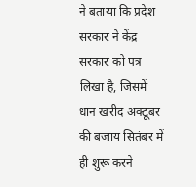ने बताया कि प्रदेश सरकार ने केंद्र सरकार को पत्र लिखा है, जिसमें धान खरीद अक्टूबर की बजाय सितंबर में ही शुरू करने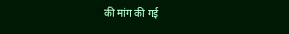की मांग की गई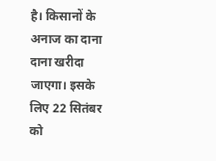है। किसानों के अनाज का दाना दाना खरीदा जाएगा। इसके लिए 22 सितंबर को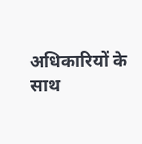अधिकारियों के साथ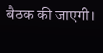बैठक की जाएगी।